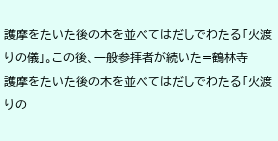護摩をたいた後の木を並べてはだしでわたる「火渡りの儀」。この後、一般参拝者が続いた=鶴林寺
護摩をたいた後の木を並べてはだしでわたる「火渡りの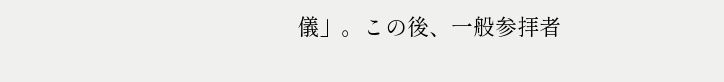儀」。この後、一般参拝者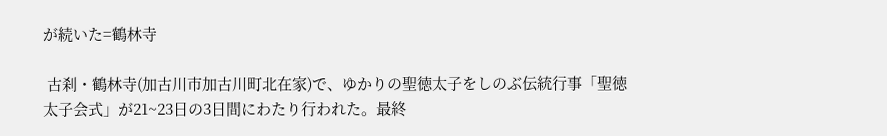が続いた=鶴林寺

 古刹・鶴林寺(加古川市加古川町北在家)で、ゆかりの聖徳太子をしのぶ伝統行事「聖徳太子会式」が21~23日の3日間にわたり行われた。最終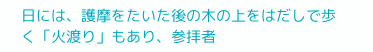日には、護摩をたいた後の木の上をはだしで歩く「火渡り」もあり、参拝者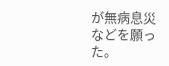が無病息災などを願った。